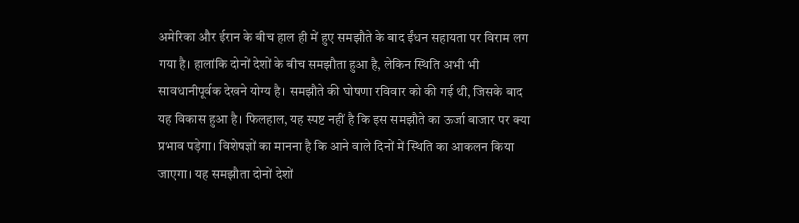अमेरिका और ईरान के बीच हाल ही में हुए समझौते के बाद ईंधन सहायता पर विराम लग गया है। हालांकि दोनों देशों के बीच समझौता हुआ है, लेकिन स्थिति अभी भी सावधानीपूर्वक देखने योग्य है। समझौते की घोषणा रविवार को की गई थी, जिसके बाद यह विकास हुआ है। फिलहाल, यह स्पष्ट नहीं है कि इस समझौते का ऊर्जा बाजार पर क्या प्रभाव पड़ेगा। विशेषज्ञों का मानना है कि आने वाले दिनों में स्थिति का आकलन किया जाएगा। यह समझौता दोनों देशों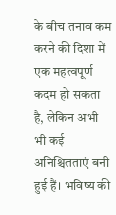के बीच तनाव कम करने की दिशा में एक महत्वपूर्ण कदम हो सकता है, लेकिन अभी भी कई अनिश्चितताएं बनी हुई हैं। भविष्य की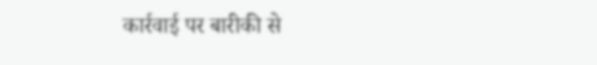कार्रवाई पर बारीकी से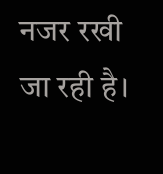नजर रखी जा रही है।